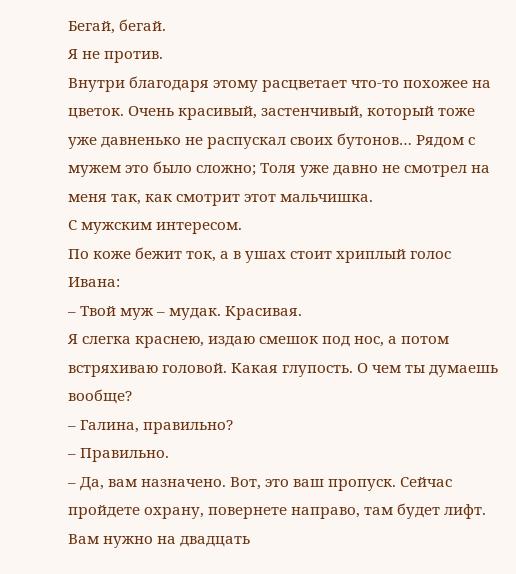Бегай, бегай.
Я не против.
Внутри благодаря этому расцветает что-то похожее на цветок. Очень красивый, застенчивый, который тоже уже давненько не распускал своих бутонов… Рядом с мужем это было сложно; Толя уже давно не смотрел на меня так, как смотрит этот мальчишка.
С мужским интересом.
По коже бежит ток, а в ушах стоит хриплый голос Ивана:
– Твой муж – мудак. Красивая.
Я слегка краснею, издаю смешок под нос, а потом встряхиваю головой. Какая глупость. О чем ты думаешь вообще?
– Галина, правильно?
– Правильно.
– Да, вам назначено. Вот, это ваш пропуск. Сейчас пройдете охрану, повернете направо, там будет лифт. Вам нужно на двадцать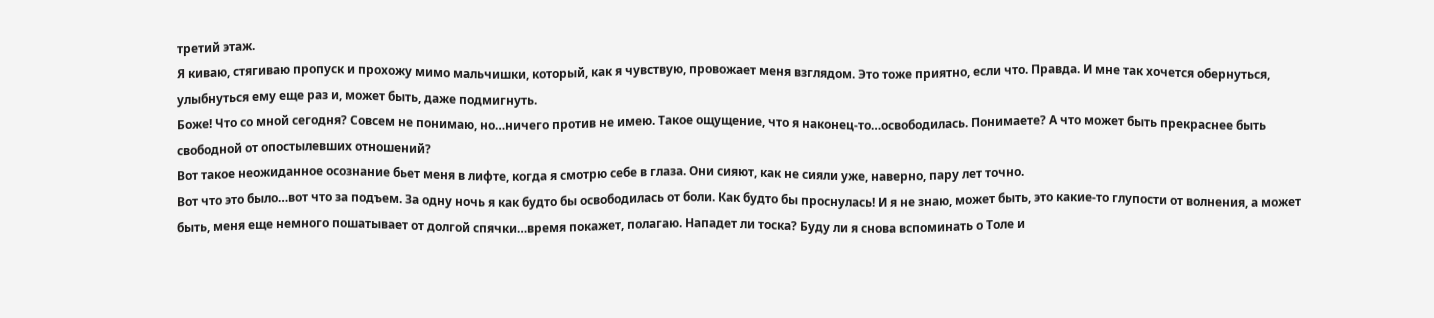третий этаж.
Я киваю, стягиваю пропуск и прохожу мимо мальчишки, который, как я чувствую, провожает меня взглядом. Это тоже приятно, если что. Правда. И мне так хочется обернуться, улыбнуться ему еще раз и, может быть, даже подмигнуть.
Боже! Что со мной сегодня? Совсем не понимаю, но…ничего против не имею. Такое ощущение, что я наконец-то…освободилась. Понимаете? А что может быть прекраснее быть свободной от опостылевших отношений?
Вот такое неожиданное осознание бьет меня в лифте, когда я смотрю себе в глаза. Они сияют, как не сияли уже, наверно, пару лет точно.
Вот что это было…вот что за подъем. За одну ночь я как будто бы освободилась от боли. Как будто бы проснулась! И я не знаю, может быть, это какие-то глупости от волнения, а может быть, меня еще немного пошатывает от долгой спячки…время покажет, полагаю. Нападет ли тоска? Буду ли я снова вспоминать о Толе и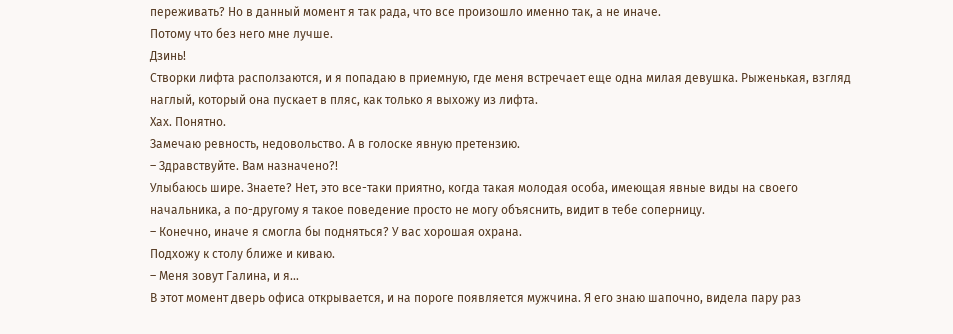переживать? Но в данный момент я так рада, что все произошло именно так, а не иначе.
Потому что без него мне лучше.
Дзинь!
Створки лифта расползаются, и я попадаю в приемную, где меня встречает еще одна милая девушка. Рыженькая, взгляд наглый, который она пускает в пляс, как только я выхожу из лифта.
Хах. Понятно.
Замечаю ревность, недовольство. А в голоске явную претензию.
– Здравствуйте. Вам назначено?!
Улыбаюсь шире. Знаете? Нет, это все-таки приятно, когда такая молодая особа, имеющая явные виды на своего начальника, а по-другому я такое поведение просто не могу объяснить, видит в тебе соперницу.
– Конечно, иначе я смогла бы подняться? У вас хорошая охрана.
Подхожу к столу ближе и киваю.
– Меня зовут Галина, и я…
В этот момент дверь офиса открывается, и на пороге появляется мужчина. Я его знаю шапочно, видела пару раз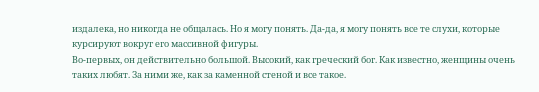издалека, но никогда не общалась. Но я могу понять. Да-да, я могу понять все те слухи, которые курсируют вокруг его массивной фигуры.
Во-первых, он действительно большой. Высокий, как греческий бог. Как известно, женщины очень таких любят. За ними же, как за каменной стеной и все такое.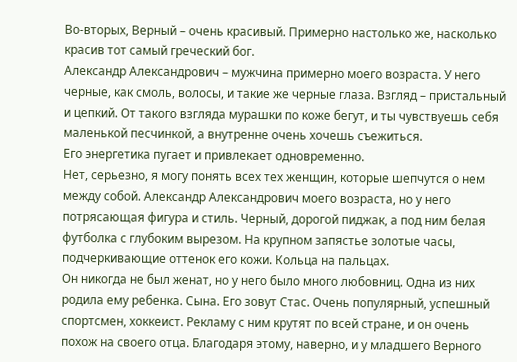Во-вторых, Верный – очень красивый. Примерно настолько же, насколько красив тот самый греческий бог.
Александр Александрович – мужчина примерно моего возраста. У него черные, как смоль, волосы, и такие же черные глаза. Взгляд – пристальный и цепкий. От такого взгляда мурашки по коже бегут, и ты чувствуешь себя маленькой песчинкой, а внутренне очень хочешь съежиться.
Его энергетика пугает и привлекает одновременно.
Нет, серьезно, я могу понять всех тех женщин, которые шепчутся о нем между собой. Александр Александрович моего возраста, но у него потрясающая фигура и стиль. Черный, дорогой пиджак, а под ним белая футболка с глубоким вырезом. На крупном запястье золотые часы, подчеркивающие оттенок его кожи. Кольца на пальцах.
Он никогда не был женат, но у него было много любовниц. Одна из них родила ему ребенка. Сына. Его зовут Стас. Очень популярный, успешный спортсмен, хоккеист. Рекламу с ним крутят по всей стране, и он очень похож на своего отца. Благодаря этому, наверно, и у младшего Верного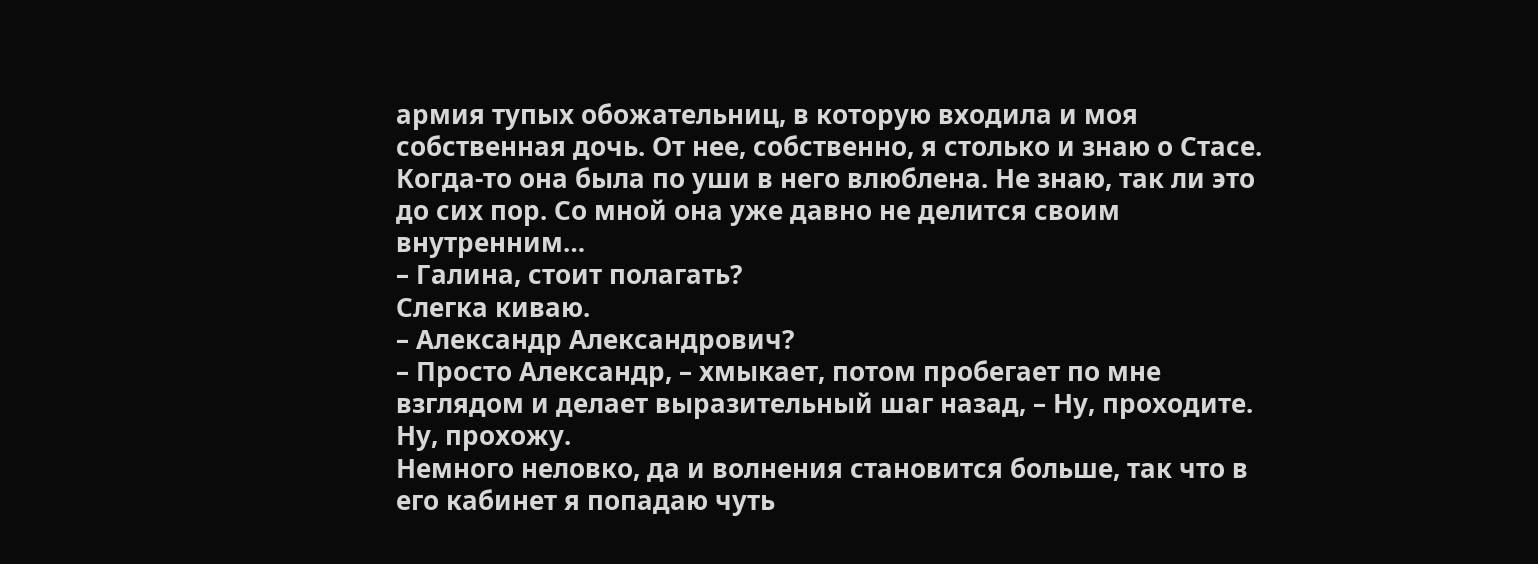армия тупых обожательниц, в которую входила и моя собственная дочь. От нее, собственно, я столько и знаю о Стасе. Когда-то она была по уши в него влюблена. Не знаю, так ли это до сих пор. Со мной она уже давно не делится своим внутренним…
– Галина, стоит полагать?
Слегка киваю.
– Александр Александрович?
– Просто Александр, – хмыкает, потом пробегает по мне взглядом и делает выразительный шаг назад, – Ну, проходите.
Ну, прохожу.
Немного неловко, да и волнения становится больше, так что в его кабинет я попадаю чуть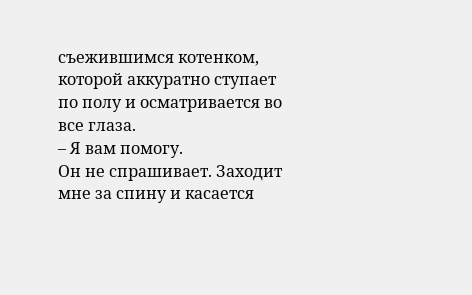съежившимся котенком, которой аккуратно ступает по полу и осматривается во все глаза.
– Я вам помогу.
Он не спрашивает. Заходит мне за спину и касается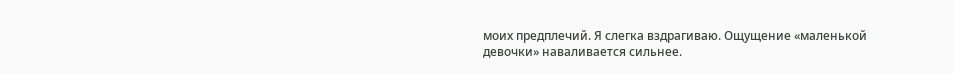моих предплечий. Я слегка вздрагиваю. Ощущение «маленькой девочки» наваливается сильнее.